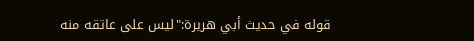قوله في حديث أبي هريرة:"ليس على عاتقه منه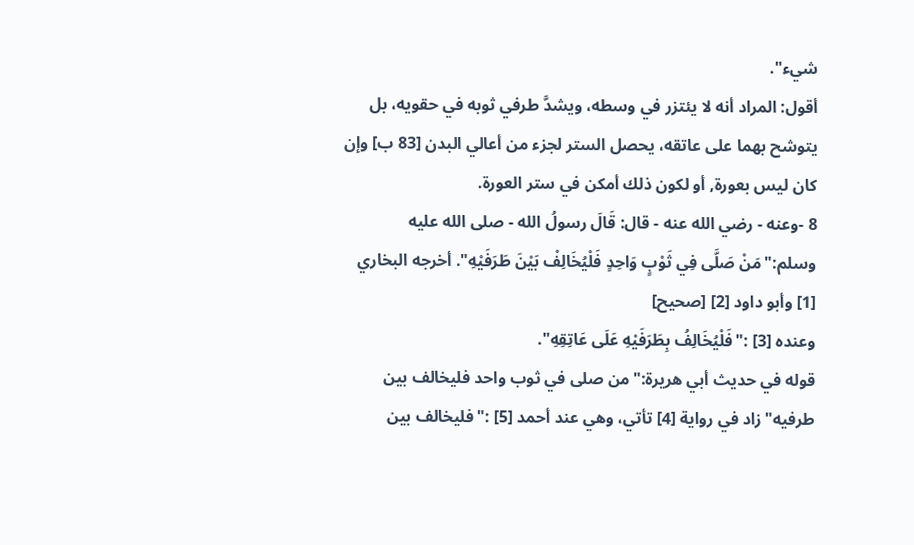شيء".
أقول: المراد أنه لا يئتزر في وسطه، ويشدَّ طرفي ثوبه في حقويه، بل يتوشح بهما على عاتقه، يحصل الستر لجزء من أعالي البدن [83 ب] وإن كان ليس بعورة, أو لكون ذلك أمكن في ستر العورة.
8 -وعنه - رضي الله عنه - قال: قَالَ رسولُ الله - صلى الله عليه وسلم:"مَنْ صَلَّى فِي ثَوْبٍ وَاحِدٍ فَلْيُخَالِفْ بَيْنَ طَرَفَيْهِ". أخرجه البخاري [1] وأبو داود [2] [صحيح]
وعنده [3] :"فَلْيُخَالِفُ بِطَرَفَيْهِ عَلَى عَاتِقِهِ".
قوله في حديث أبي هريرة:"من صلى في ثوب واحد فليخالف بين طرفيه"زاد في رواية [4] تأتي، وهي عند أحمد [5] :"فليخالف بين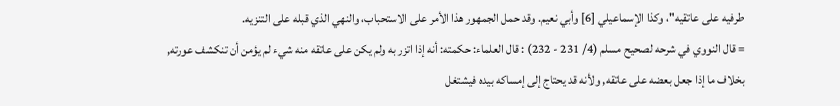طرفيه على عاتقيه"، وكذا الإسماعيلي [6] وأبي نعيم. وقد حمل الجمهور هذا الأمر على الاستحباب، والنهي الذي قبله على التنزيه.
= قال النووي في شرحه لصحيح مسلم (4/ 231 - 232) : قال العلماء: حكمته: أنه إذا اتزر به ولم يكن على عاتقه منه شيء لم يؤمن أن تنكشف عورته, بخلاف ما إذا جعل بعضه على عاتقه, ولأنه قد يحتاج إلى إمساكه بيده فيشتغل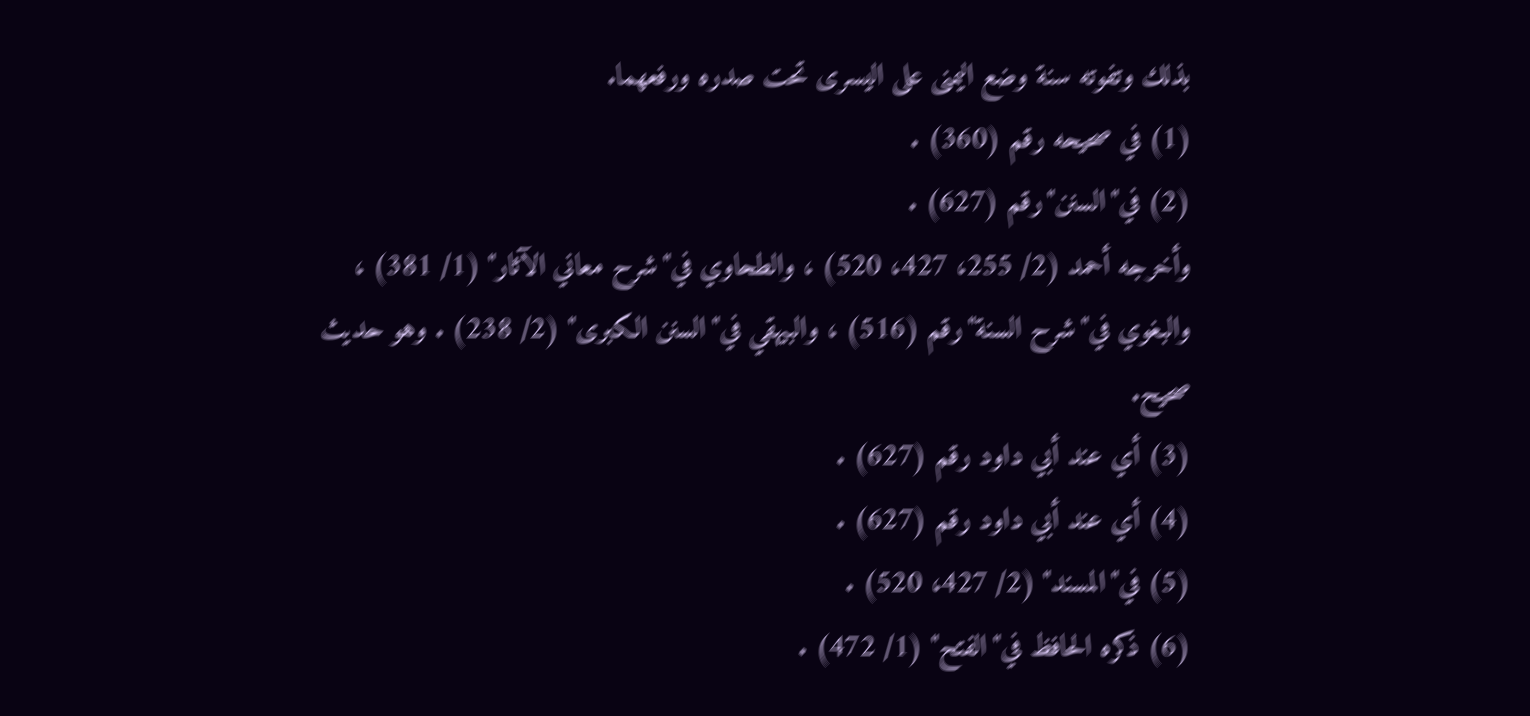بذلك وتفوته سنة وضع اليمنى على اليسرى تحت صدره ورفعهما.
(1) في صحيحه رقم (360) .
(2) في"السنن"رقم (627) .
وأخرجه أحمد (2/ 255، 427، 520) ، والطحاوي في"شرح معاني الآثار" (1/ 381) ، والبغوي في"شرح السنة"رقم (516) ، والبيهقي في"السنن الكبرى" (2/ 238) . وهو حديث صحيح.
(3) أي عند أبي داود رقم (627) .
(4) أي عند أبي داود رقم (627) .
(5) في"المسند" (2/ 427، 520) .
(6) ذكره الحافظ في"الفتح" (1/ 472) .